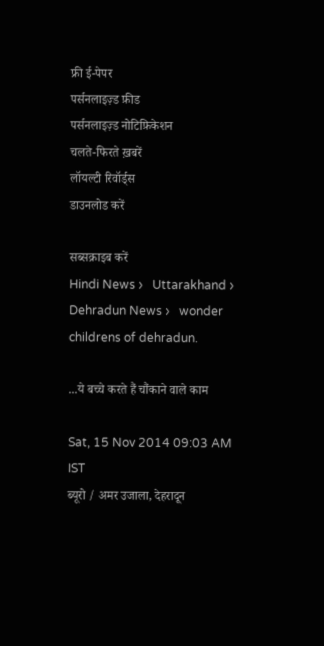फ्री ई-पेपर
पर्सनलाइज़्ड फ़ीड
पर्सनलाइज़्ड नोटिफ़िकेशन
चलते-फिरते ख़बरें
लॉयल्टी रिवॉर्ड्स
डाउनलोड करें

सब्सक्राइब करें
Hindi News ›   Uttarakhand ›   Dehradun News ›   wonder childrens of dehradun.

...ये बच्चे करते हैं चौंकाने वाले काम

Sat, 15 Nov 2014 09:03 AM IST
ब्यूरो / अमर उजाला, देहरादून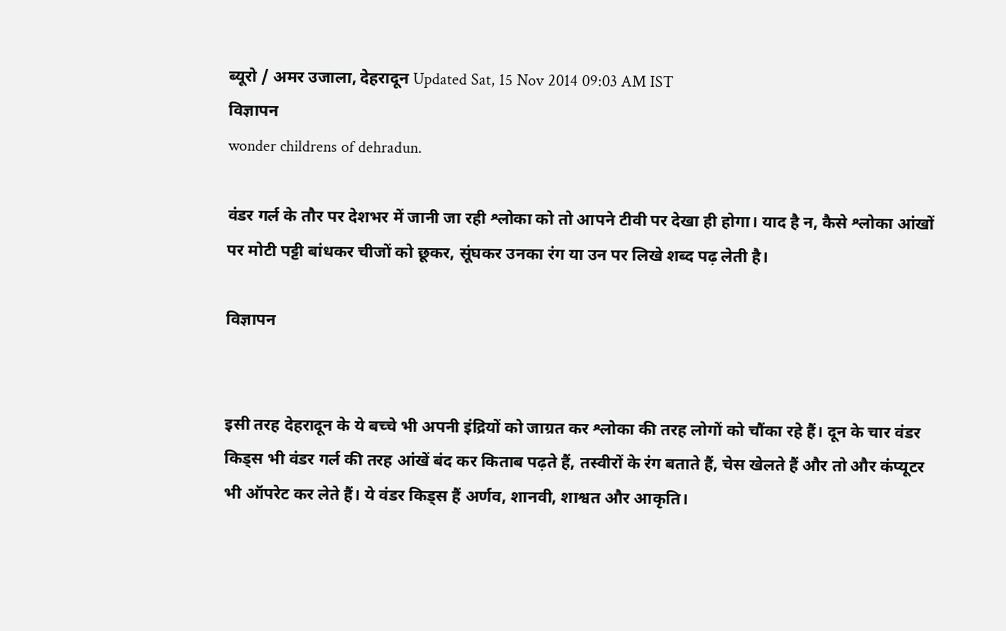ब्यूरो / अमर उजाला, देहरादून Updated Sat, 15 Nov 2014 09:03 AM IST
विज्ञापन
wonder childrens of dehradun.

वंडर गर्ल के तौर पर देशभर में जानी जा रही श्लोका को तो आपने टीवी पर देखा ही होगा। याद है न, कैसे श्लोका आंखों पर मोटी पट्टी बांधकर चीजों को छूकर, सूंघकर उनका रंग या उन पर लिखे शब्द पढ़ लेती है।

विज्ञापन


इसी तरह देहरादून के ये बच्चे भी अपनी इंद्रियों को जाग्रत कर श्लोका की तरह लोगों को चौंका रहे हैं। दून के चार वंडर किड्स भी वंडर गर्ल की तरह आंखें बंद कर किताब पढ़ते हैं, तस्वीरों के रंग बताते हैं, चेस खेलते हैं और तो और कंप्यूटर भी ऑपरेट कर लेते हैं। ये वंडर किड्स हैं अर्णव, शानवी, शाश्वत और आकृति।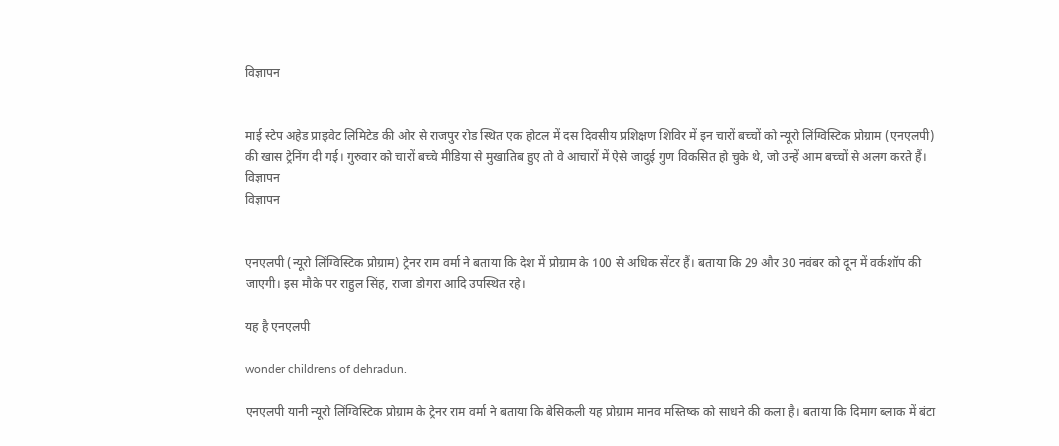विज्ञापन


माई स्टेप अहेड प्राइवेट लिमिटेड की ओर से राजपुर रोड स्थित एक होटल में दस दिवसीय प्रशिक्षण शिविर में इन चारों बच्चों को न्यूरो लिंग्विस्टिक प्रोग्राम (एनएलपी) की खास ट्रेनिंग दी गई। गुरुवार को चारों बच्चे मीडिया से मुखातिब हुए तो वे आचारों में ऐसे जादुई गुण विकसित हो चुके थे, जो उन्हें आम बच्चों से अलग करते हैं।
विज्ञापन
विज्ञापन


एनएलपी (न्यूरो लिंग्विस्टिक प्रोग्राम) ट्रेनर राम वर्मा ने बताया कि देश में प्रोग्राम के 100 से अधिक सेंटर हैं। बताया कि 29 और 30 नवंबर को दून में वर्कशॉप की जाएगी। इस मौके पर राहुल सिंह, राजा डोगरा आदि उपस्थित रहे।

यह है एनएलपी

wonder childrens of dehradun.

एनएलपी यानी न्यूरो लिंग्विस्टिक प्रोग्राम के ट्रेनर राम वर्मा ने बताया कि बेसिकली यह प्रोग्राम मानव मस्तिष्क को साधने की कला है। बताया कि दिमाग ब्लाक में बंटा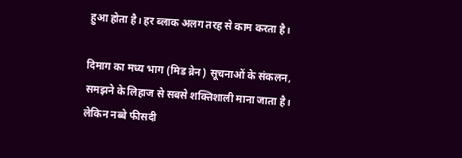हुआ होता है। हर ब्लाक अलग तरह से काम करता है।

दिमाग का मध्य भाग (मिड ब्रेन) सूचनाओं के संकलन, समझने के लिहाज से सबसे शक्तिशाली माना जाता है। लेकिन नब्बे फीसदी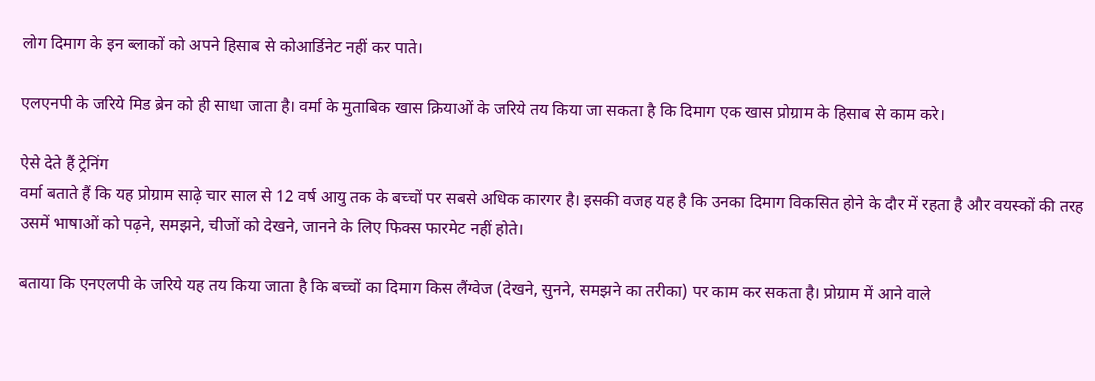लोग दिमाग के इन ब्लाकों को अपने हिसाब से कोआर्डिनेट नहीं कर पाते।

एलएनपी के जरिये मिड ब्रेन को ही साधा जाता है। वर्मा के मुताबिक खास क्रियाओं के जरिये तय किया जा सकता है कि दिमाग एक खास प्रोग्राम के हिसाब से काम करे।

ऐसे देते हैं ट्रेनिंग
वर्मा बताते हैं कि यह प्रोग्राम साढ़े चार साल से 12 वर्ष आयु तक के बच्चों पर सबसे अधिक कारगर है। इसकी वजह यह है कि उनका दिमाग विकसित होने के दौर में रहता है और वयस्कों की तरह उसमें भाषाओं को पढ़ने, समझने, चीजों को देखने, जानने के लिए फिक्स फारमेट नहीं होते।

बताया कि एनएलपी के जरिये यह तय किया जाता है कि बच्चों का दिमाग किस लैंग्वेज (देखने, सुनने, समझने का तरीका) पर काम कर सकता है। प्रोग्राम में आने वाले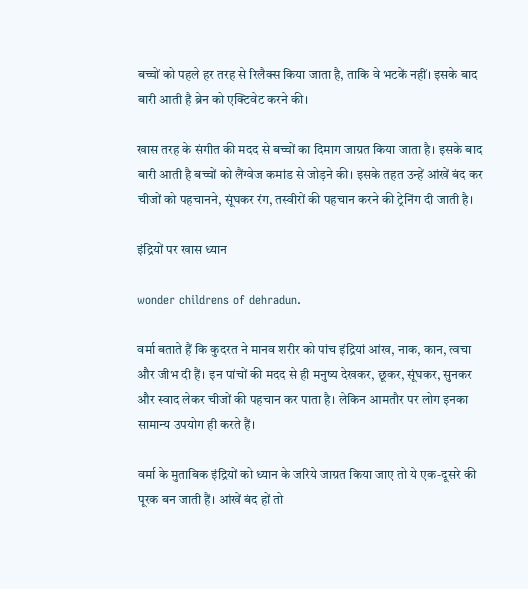बच्चों को पहले हर तरह से रिलैक्स किया जाता है, ताकि वे भटकें नहीं। इसके बाद बारी आती है ब्रेन को एक्टिवेट करने की।

खास तरह के संगीत की मदद से बच्चों का दिमाग जाग्रत किया जाता है। इसके बाद बारी आती है बच्चों को लैंग्वेज कमांड से जोड़ने की। इसके तहत उन्हें आंखें बंद कर चीजों को पहचानने, सूंघकर रंग, तस्वीरों की पहचान करने की ट्रेनिंग दी जाती है।

इंद्रियों पर खास ध्यान

wonder childrens of dehradun.

वर्मा बताते हैं कि कुदरत ने मानव शरीर को पांच इंद्रियां आंख, नाक, कान, त्वचा और जीभ दी हैं। इन पांचों की मदद से ही मनुष्य देखकर, छूकर, सूंघकर, सुनकर और स्वाद लेकर चीजों की पहचान कर पाता है। लेकिन आमतौर पर लोग इनका सामान्य उपयोग ही करते हैं।

वर्मा के मुताबिक इंद्रियों को ध्यान के जरिये जाग्रत किया जाए तो ये एक-दूसरे की पूरक बन जाती हैं। आंखें बंद हों तो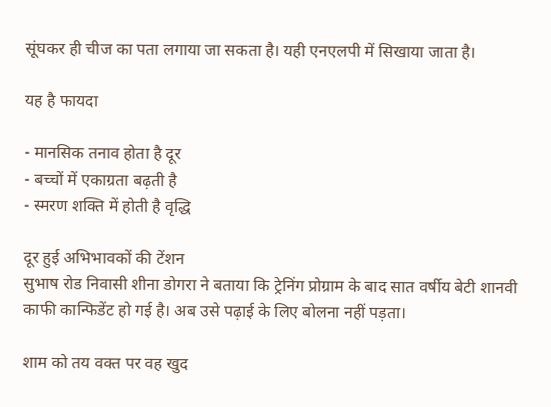सूंघकर ही चीज का पता लगाया जा सकता है। यही एनएलपी में सिखाया जाता है।

यह है फायदा

- मानसिक तनाव होता है दूर
- बच्चों में एकाग्रता बढ़ती है
- स्मरण शक्ति में होती है वृद्धि

दूर हुई अभिभावकों की टेंशन
सुभाष रोड निवासी शीना डोगरा ने बताया कि ट्रेनिंग प्रोग्राम के बाद सात वर्षीय बेटी शानवी काफी कान्फिडेंट हो गई है। अब उसे पढ़ाई के लिए बोलना नहीं पड़ता।

शाम को तय वक्त पर वह खुद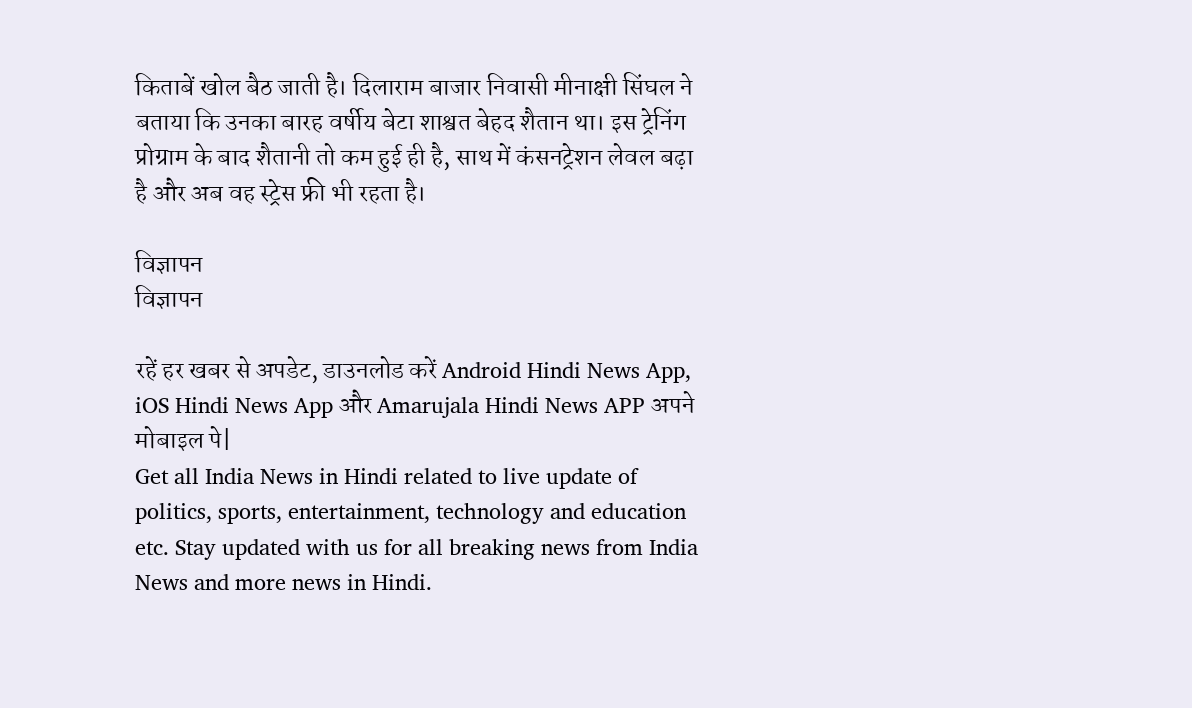किताबें खोल बैठ जाती है। दिलाराम बाजार निवासी मीनाक्षी सिंघल ने बताया कि उनका बारह वर्षीय बेटा शाश्वत बेहद शैतान था। इस ट्रेनिंग प्रोग्राम के बाद शैतानी तो कम हुई ही है, साथ में कंसनट्रेशन लेवल बढ़ा है और अब वह स्ट्रेस फ्री भी रहता है।

विज्ञापन
विज्ञापन

रहें हर खबर से अपडेट, डाउनलोड करें Android Hindi News App, iOS Hindi News App और Amarujala Hindi News APP अपने मोबाइल पे|
Get all India News in Hindi related to live update of politics, sports, entertainment, technology and education etc. Stay updated with us for all breaking news from India News and more news in Hindi.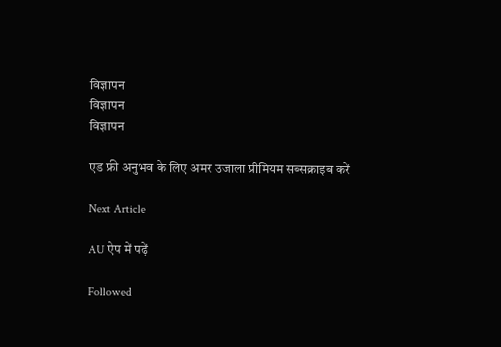विज्ञापन
विज्ञापन
विज्ञापन

एड फ्री अनुभव के लिए अमर उजाला प्रीमियम सब्सक्राइब करें

Next Article

AU ऐप में पढ़ें

Followed